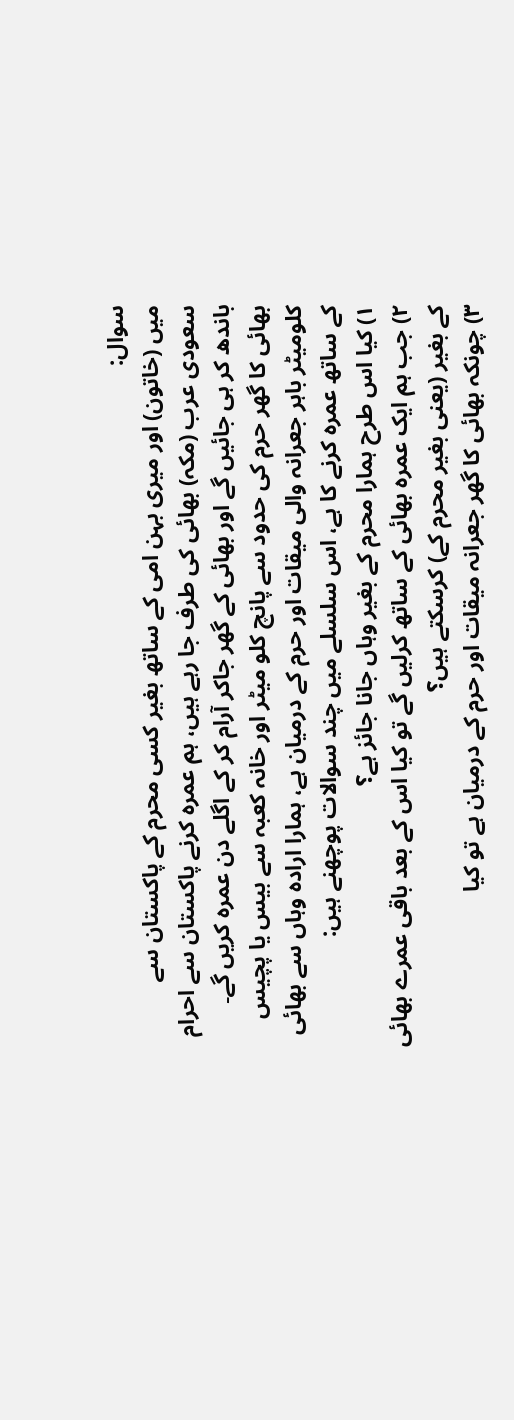سوال:
میں (خاتون) اور میری بہن امی کے ساتھ بغیر کسی محرم کے پاکستان سے سعودی عرب (مکہ) بھائی کی طرف جا رہے ہیں، ہم عمرہ کرنے پاکستان سے احرام باندھ کر ہی جائیں گے اور بھائی کے گھر جاکر آرام کر کے اگلے دن عمرہ کریں گے۔ بھائی کا گھر حرم کی حدود سے پانچ کلو میٹر اور خانہ کعبہ سے بیس یا پچیس کلومیٹر باہر جعرانہ والی میقات اور حرم کے درمیان ہے، ہمارا ارادہ وہاں سے بھائی کے ساتھ عمرہ کرنے کا ہے، اس سلسلے میں چند سوالات پوچھنے ہیں:
۱) کیا اس طرح ہمارا محرم کے بغیر وہاں جانا جائز ہے؟
۲) جب ہم ایک عمرہ بھائی کے ساتھ کرلیں گے تو کیا اس کے بعد باقی عمرے بھائی کے بغیر (یعنی بغیر محرم کے) کرسکتے ہیں؟
۳) چونکہ بھائی کا گھر جعرانہ میقات اور حرم کے درمیان ہے تو کیا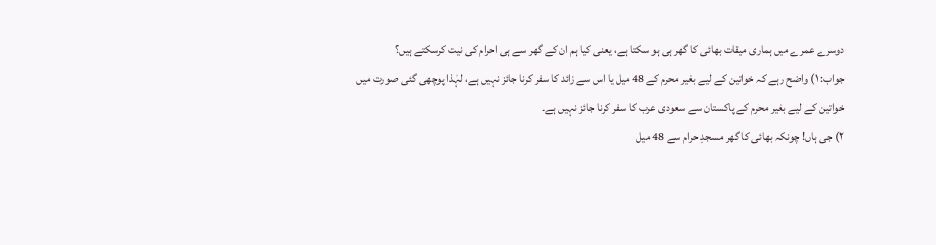دوسرے عمرے میں ہماری میقات بھائی کا گھر ہی ہو سکتا ہے، یعنی کیا ہم ان کے گھر سے ہی احرام کی نیت کرسکتے ہیں؟
جواب: ۱) واضح رہے کہ خواتین کے لیے بغیر محرم کے 48 میل یا اس سے زائد کا سفر کرنا جائز نہیں ہے، لہٰذا پوچھی گئی صورت میں خواتین کے لیے بغیر محرم کے پاکستان سے سعودی عرب کا سفر کرنا جائز نہیں ہے۔
۲) جی ہاں! چونکہ بھائی کا گھر مسجدِ حرام سے 48 میل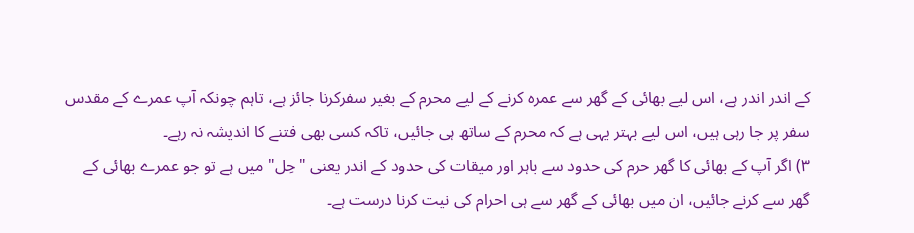کے اندر اندر ہے، اس لیے بھائی کے گھر سے عمرہ کرنے کے لیے محرم کے بغیر سفرکرنا جائز ہے، تاہم چونکہ آپ عمرے کے مقدس سفر پر جا رہی ہیں، اس لیے بہتر یہی ہے کہ محرم کے ساتھ ہی جائیں، تاکہ کسی بھی فتنے کا اندیشہ نہ رہے۔
۳) اگر آپ کے بھائی کا گھر حرم کی حدود سے باہر اور میقات کی حدود کے اندر یعنی "حِل" میں ہے تو جو عمرے بھائی کے گھر سے کرنے جائیں، ان میں بھائی کے گھر سے ہی احرام کی نیت کرنا درست ہے۔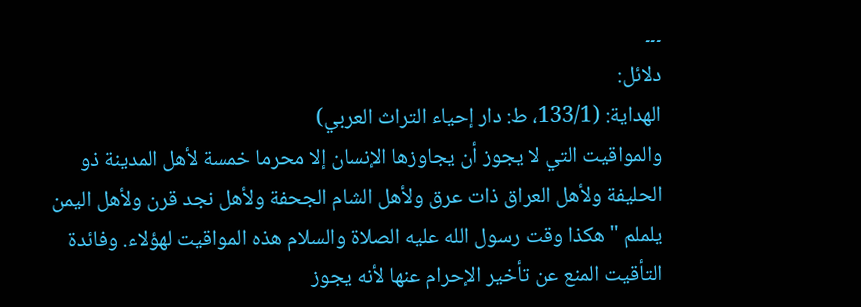۔۔۔
دلائل:
الهداية: (133/1، ط: دار إحياء التراث العربي)
والمواقيت التي لا يجوز أن يجاوزها الإنسان إلا محرما خمسة لأهل المدينة ذو الحليفة ولأهل العراق ذات عرق ولأهل الشام الجحفة ولأهل نجد قرن ولأهل اليمن يلملم " هكذا وقت رسول الله عليه الصلاة والسلام هذه المواقيت لهؤلاء. وفائدة التأقيت المنع عن تأخير الإحرام عنها لأنه يجوز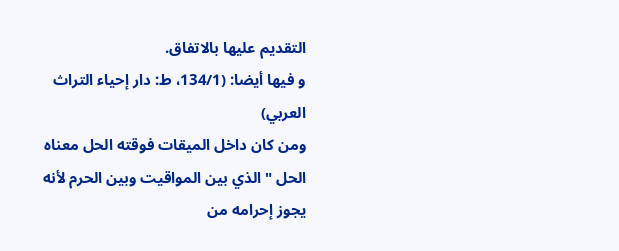التقديم عليها بالاتفاق.
و فيها أيضا: (134/1، ط: دار إحیاء التراث العربي)
ومن كان داخل الميقات فوقته الحل معناه الحل " الذي بين المواقيت وبين الحرم لأنه يجوز إحرامه من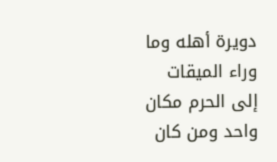دويرة أهله وما وراء الميقات إلى الحرم مكان واحد ومن كان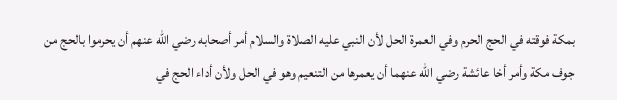بمكة فوقته في الحج الحرم وفي العمرة الحل لأن النبي عليه الصلاة والسلام أمر أصحابه رضي الله عنهم أن يحرموا بالحج من جوف مكة وأمر أخا عائشة رضي الله عنهما أن يعمرها من التنعيم وهو في الحل ولأن أداء الحج في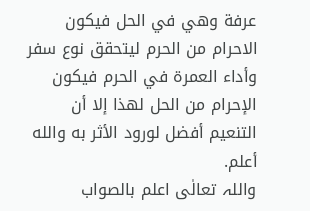عرفة وهي في الحل فيكون الاحرام من الحرم ليتحقق نوع سفر وأداء العمرة في الحرم فيكون الإحرام من الحل لهذا إلا أن التنعيم أفضل لورود الأثر به والله أعلم.
واللہ تعالٰی اعلم بالصواب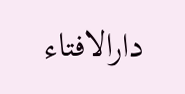دارالافتاء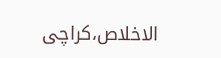الاخلاص،کراچی